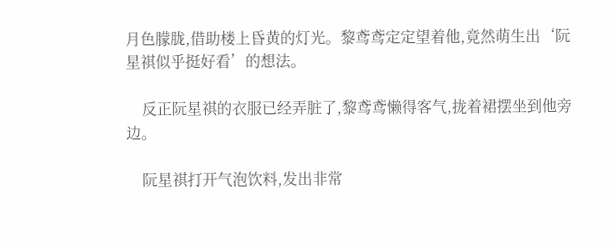月色朦胧,借助楼上昏黄的灯光。黎鸢鸢定定望着他,竟然萌生出‘阮星祺似乎挺好看’的想法。

    反正阮星祺的衣服已经弄脏了,黎鸢鸢懒得客气,拢着裙摆坐到他旁边。

    阮星祺打开气泡饮料,发出非常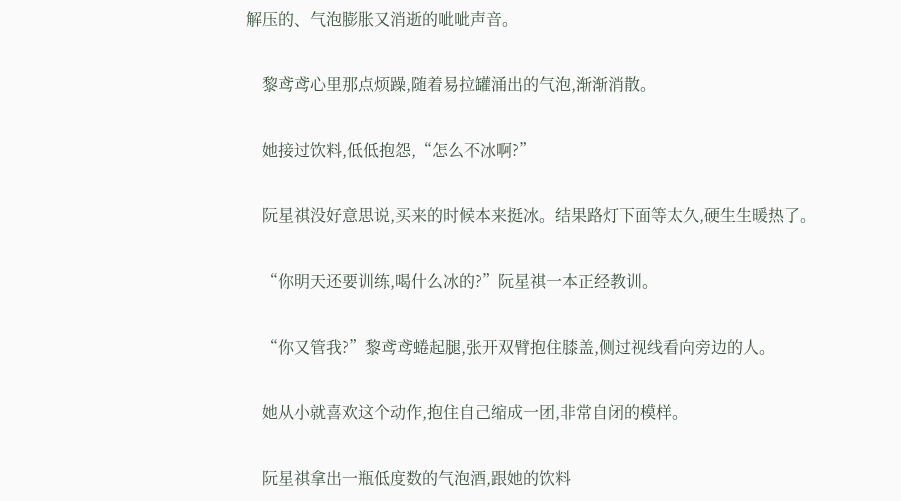解压的、气泡膨胀又消逝的呲呲声音。

    黎鸢鸢心里那点烦躁,随着易拉罐涌出的气泡,渐渐消散。

    她接过饮料,低低抱怨,“怎么不冰啊?”

    阮星祺没好意思说,买来的时候本来挺冰。结果路灯下面等太久,硬生生暖热了。

    “你明天还要训练,喝什么冰的?”阮星祺一本正经教训。

    “你又管我?”黎鸢鸢蜷起腿,张开双臂抱住膝盖,侧过视线看向旁边的人。

    她从小就喜欢这个动作,抱住自己缩成一团,非常自闭的模样。

    阮星祺拿出一瓶低度数的气泡酒,跟她的饮料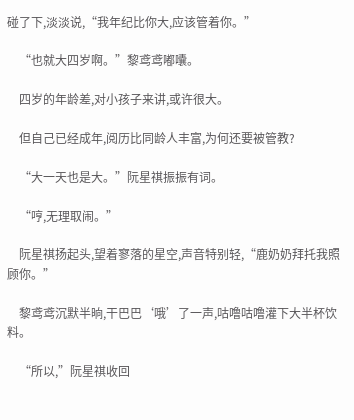碰了下,淡淡说,“我年纪比你大,应该管着你。”

    “也就大四岁啊。”黎鸢鸢嘟囔。

    四岁的年龄差,对小孩子来讲,或许很大。

    但自己已经成年,阅历比同龄人丰富,为何还要被管教?

    “大一天也是大。”阮星祺振振有词。

    “哼,无理取闹。”

    阮星祺扬起头,望着寥落的星空,声音特别轻,“鹿奶奶拜托我照顾你。”

    黎鸢鸢沉默半晌,干巴巴‘哦’了一声,咕噜咕噜灌下大半杯饮料。

    “所以,”阮星祺收回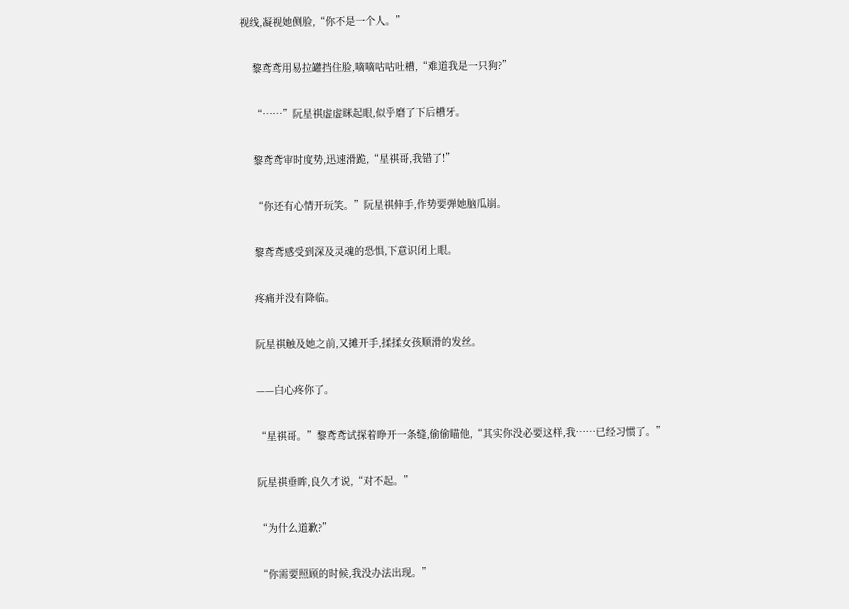视线,凝视她侧脸,“你不是一个人。”

    黎鸢鸢用易拉罐挡住脸,嘀嘀咕咕吐槽,“难道我是一只狗?”

    “……”阮星祺虚虚眯起眼,似乎磨了下后槽牙。

    黎鸢鸢审时度势,迅速滑跪,“星祺哥,我错了!”

    “你还有心情开玩笑。”阮星祺伸手,作势要弹她脑瓜崩。

    黎鸢鸢感受到深及灵魂的恐惧,下意识闭上眼。

    疼痛并没有降临。

    阮星祺触及她之前,又摊开手,揉揉女孩顺滑的发丝。

    ——白心疼你了。

    “星祺哥。”黎鸢鸢试探着睁开一条缝,偷偷瞄他,“其实你没必要这样,我……已经习惯了。”

    阮星祺垂眸,良久才说,“对不起。”

    “为什么道歉?”

    “你需要照顾的时候,我没办法出现。”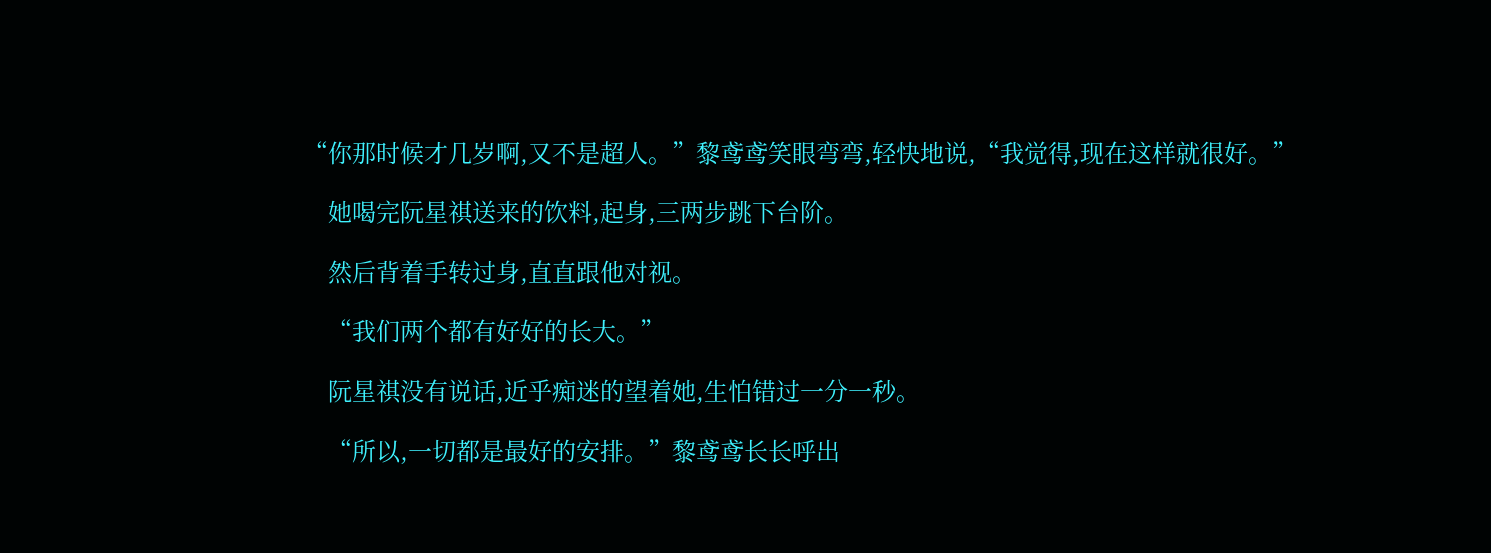“你那时候才几岁啊,又不是超人。”黎鸢鸢笑眼弯弯,轻快地说,“我觉得,现在这样就很好。”

    她喝完阮星祺送来的饮料,起身,三两步跳下台阶。

    然后背着手转过身,直直跟他对视。

    “我们两个都有好好的长大。”

    阮星祺没有说话,近乎痴迷的望着她,生怕错过一分一秒。

    “所以,一切都是最好的安排。”黎鸢鸢长长呼出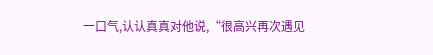一口气,认认真真对他说,“很高兴再次遇见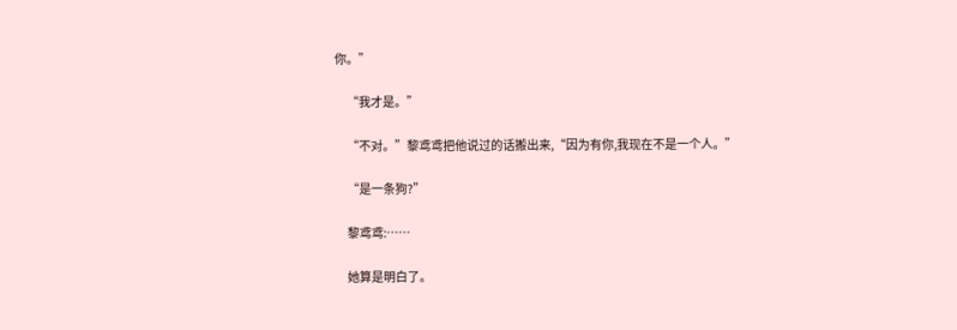你。”

    “我才是。”

    “不对。”黎鸢鸢把他说过的话搬出来,“因为有你,我现在不是一个人。”

    “是一条狗?”

    黎鸢鸢:……

    她算是明白了。